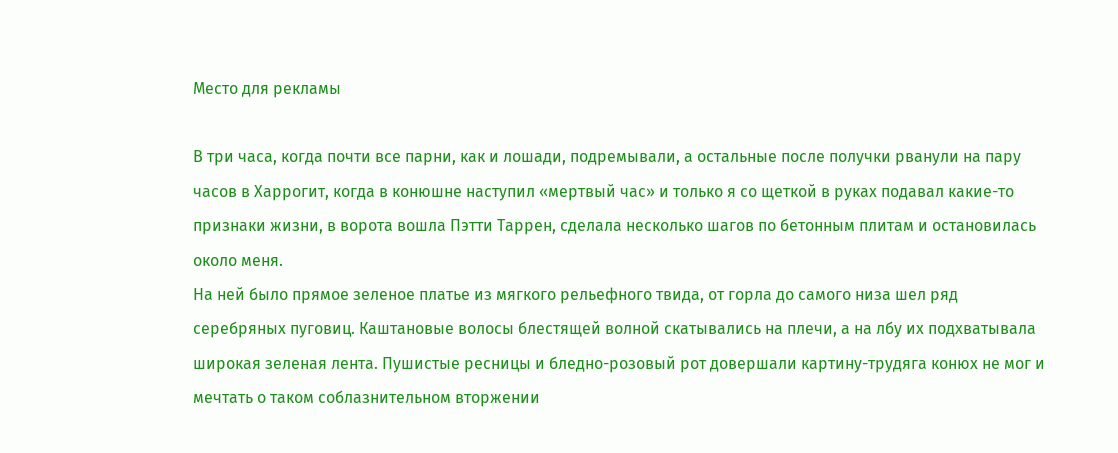Место для рекламы

В три часа, когда почти все парни, как и лошади, подремывали, а остальные после получки рванули на пару часов в Харрогит, когда в конюшне наступил «мертвый час» и только я со щеткой в руках подавал какие-то признаки жизни, в ворота вошла Пэтти Таррен, сделала несколько шагов по бетонным плитам и остановилась около меня.
На ней было прямое зеленое платье из мягкого рельефного твида, от горла до самого низа шел ряд серебряных пуговиц. Каштановые волосы блестящей волной скатывались на плечи, а на лбу их подхватывала широкая зеленая лента. Пушистые ресницы и бледно-розовый рот довершали картину-трудяга конюх не мог и мечтать о таком соблазнительном вторжении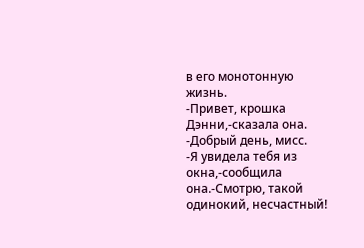в его монотонную жизнь.
-Привет, крошка Дэнни,-сказала она.
-Добрый день, мисс.
-Я увидела тебя из окна,-сообщила она.-Смотрю, такой одинокий, несчастный!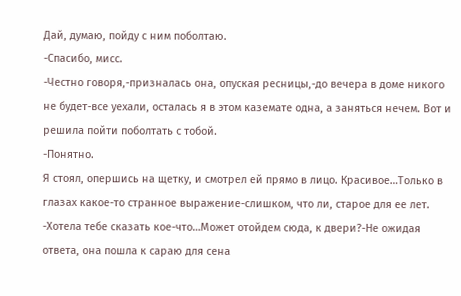Дай, думаю, пойду с ним поболтаю.
-Спасибо, мисс.
-Честно говоря,-призналась она, опуская ресницы,-до вечера в доме никого не будет-все уехали, осталась я в этом каземате одна, а заняться нечем. Вот и решила пойти поболтать с тобой.
-Понятно.
Я стоял, опершись на щетку, и смотрел ей прямо в лицо. Красивое…Только в глазах какое-то странное выражение-слишком, что ли, старое для ее лет.
-Хотела тебе сказать кое-что…Может отойдем сюда, к двери?-Не ожидая ответа, она пошла к сараю для сена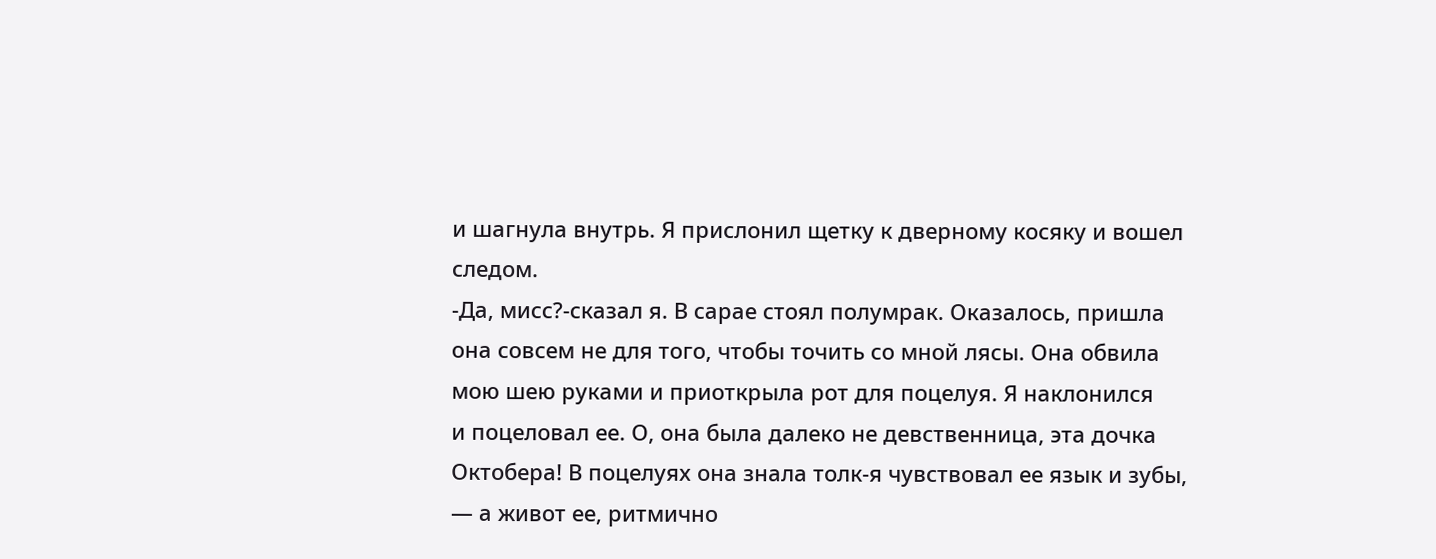и шагнула внутрь. Я прислонил щетку к дверному косяку и вошел следом.
-Да, мисс?-сказал я. В сарае стоял полумрак. Оказалось, пришла она совсем не для того, чтобы точить со мной лясы. Она обвила мою шею руками и приоткрыла рот для поцелуя. Я наклонился
и поцеловал ее. О, она была далеко не девственница, эта дочка Октобера! В поцелуях она знала толк-я чувствовал ее язык и зубы, — а живот ее, ритмично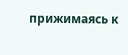прижимаясь к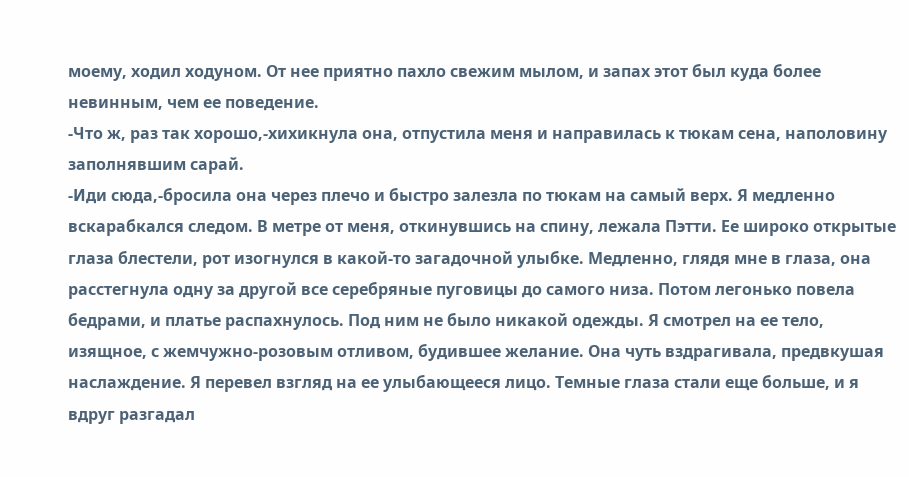моему, ходил ходуном. От нее приятно пахло свежим мылом, и запах этот был куда более невинным, чем ее поведение.
-Что ж, раз так хорошо,-хихикнула она, отпустила меня и направилась к тюкам сена, наполовину заполнявшим сарай.
-Иди сюда,-бросила она через плечо и быстро залезла по тюкам на самый верх. Я медленно вскарабкался следом. В метре от меня, откинувшись на спину, лежала Пэтти. Ее широко открытые глаза блестели, рот изогнулся в какой-то загадочной улыбке. Медленно, глядя мне в глаза, она расстегнула одну за другой все серебряные пуговицы до самого низа. Потом легонько повела бедрами, и платье распахнулось. Под ним не было никакой одежды. Я смотрел на ее тело, изящное, с жемчужно-розовым отливом, будившее желание. Она чуть вздрагивала, предвкушая наслаждение. Я перевел взгляд на ее улыбающееся лицо. Темные глаза стали еще больше, и я вдруг разгадал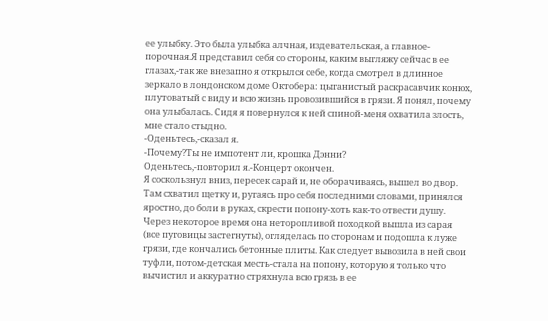ее улыбку. Это была улыбка алчная, издевательская, а главное-порочная.Я представил себя со стороны, каким выгляжу сейчас в ее глазах,-так же внезапно я открылся себе, когда смотрел в длинное зеркало в лондонском доме Октобера: цыганистый раскрасавчик конюх, плутоватый с виду и всю жизнь провозившийся в грязи. Я понял, почему она улыбалась. Сидя я повернулся к ней спиной-меня охватила злость, мне стало стыдно.
-Оденьтесь,-сказал я.
-Почему?Ты не импотент ли, крошка Дэнни?
Оденьтесь,-повторил я.-Концерт окончен.
Я соскользнул вниз, пересек сарай и, не оборачиваясь, вышел во двор. Там схватил щетку и, ругаясь про себя последними словами, принялся яростно, до боли в руках, скрести попону-хоть как-то отвести душу.
Через некоторое время она неторопливой походкой вышла из сарая (все пуговицы застегнуты), огляделась по сторонам и подошла к луже грязи, где кончались бетонные плиты. Как следует вывозила в ней свои туфли, потом-детская месть-стала на попону, которую я только что вычистил и аккуратно стряхнула всю грязь в ее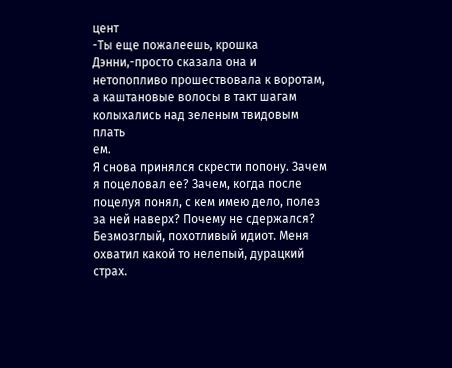цент
-Ты еще пожалеешь, крошка Дэнни,-просто сказала она и нетопопливо прошествовала к воротам, а каштановые волосы в такт шагам колыхались над зеленым твидовым плать
ем.
Я снова принялся скрести попону. Зачем я поцеловал ее? Зачем, когда после поцелуя понял, с кем имею дело, полез за ней наверх? Почему не сдержался? Безмозглый, похотливый идиот. Меня охватил какой то нелепый, дурацкий страх.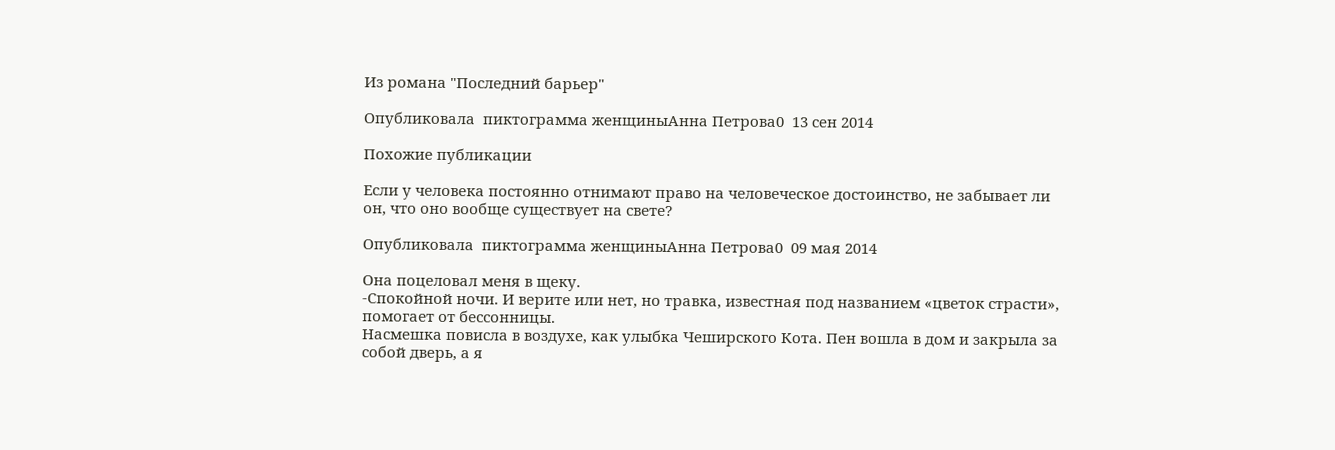Из романа "Последний барьер"

Опубликовала  пиктограмма женщиныАнна Петрова0  13 сен 2014

Похожие публикации

Если у человека постоянно отнимают право на человеческое достоинство, не забывает ли он, что оно вообще существует на свете?

Опубликовала  пиктограмма женщиныАнна Петрова0  09 мая 2014

Она поцеловал меня в щеку.
-Спокойной ночи. И верите или нет, но травка, известная под названием «цветок страсти», помогает от бессонницы.
Насмешка повисла в воздухе, как улыбка Чеширского Кота. Пен вошла в дом и закрыла за собой дверь, а я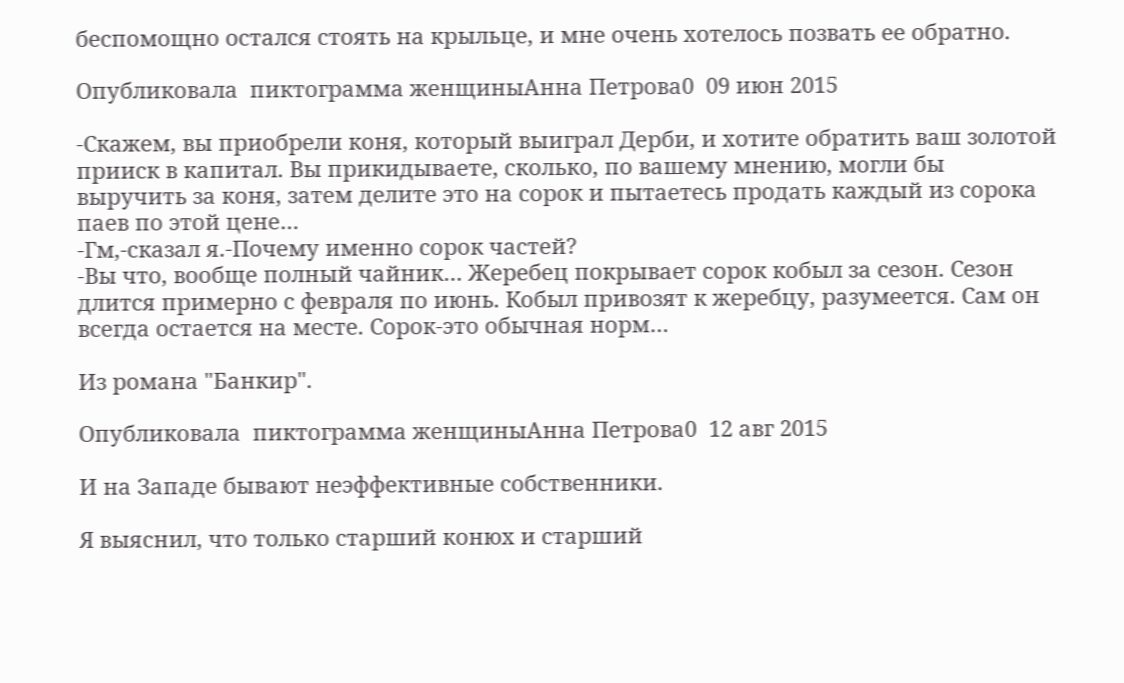беспомощно остался стоять на крыльце, и мне очень хотелось позвать ее обратно.

Опубликовала  пиктограмма женщиныАнна Петрова0  09 июн 2015

-Скажем, вы приобрели коня, который выиграл Дерби, и хотите обратить ваш золотой прииск в капитал. Вы прикидываете, сколько, по вашему мнению, могли бы выручить за коня, затем делите это на сорок и пытаетесь продать каждый из сорока паев по этой цене…
-Гм,-сказал я.-Почему именно сорок частей?
-Вы что, вообще полный чайник… Жеребец покрывает сорок кобыл за сезон. Сезон длится примерно с февраля по июнь. Кобыл привозят к жеребцу, разумеется. Сам он всегда остается на месте. Сорок-это обычная норм…

Из романа "Банкир".

Опубликовала  пиктограмма женщиныАнна Петрова0  12 авг 2015

И на Западе бывают неэффективные собственники.

Я выяснил, что только старший конюх и старший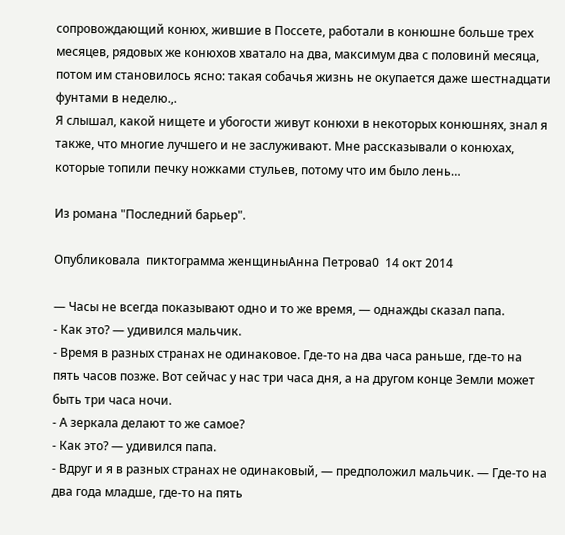сопровождающий конюх, жившие в Поссете, работали в конюшне больше трех месяцев, рядовых же конюхов хватало на два, максимум два с половинй месяца, потом им становилось ясно: такая собачья жизнь не окупается даже шестнадцати фунтами в неделю.,.
Я слышал, какой нищете и убогости живут конюхи в некоторых конюшнях, знал я также, что многие лучшего и не заслуживают. Мне рассказывали о конюхах, которые топили печку ножками стульев, потому что им было лень…

Из романа "Последний барьер".

Опубликовала  пиктограмма женщиныАнна Петрова0  14 окт 2014

— Часы не всегда показывают одно и то же время, — однажды сказал папа.
- Как это? — удивился мальчик.
- Время в разных странах не одинаковое. Где-то на два часа раньше, где-то на пять часов позже. Вот сейчас у нас три часа дня, а на другом конце Земли может быть три часа ночи.
- А зеркала делают то же самое?
- Как это? — удивился папа.
- Вдруг и я в разных странах не одинаковый, — предположил мальчик. — Где-то на два года младше, где-то на пять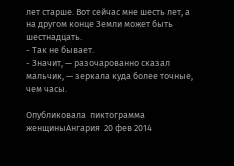лет старше. Вот сейчас мне шесть лет, а на другом конце Земли может быть шестнадцать.
- Так не бывает.
- Значит, — разочарованно сказал мальчик, — зеркала куда более точные, чем часы.

Опубликовала  пиктограмма женщиныАнгария  20 фев 2014